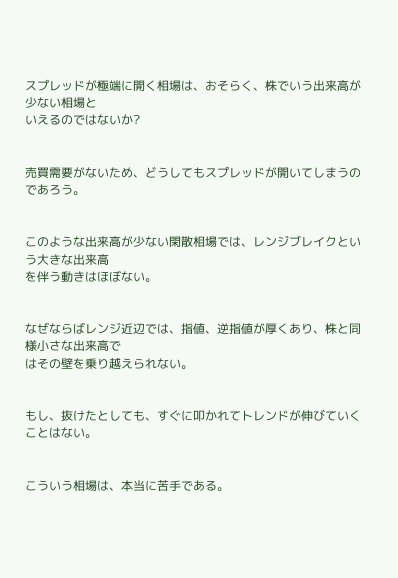スプレッドが極端に開く相場は、おそらく、株でいう出来高が少ない相場と
いえるのではないか?


売買需要がないため、どうしてもスプレッドが開いてしまうのであろう。


このような出来高が少ない閑散相場では、レンジブレイクという大きな出来高
を伴う動きはほぼない。


なぜならばレンジ近辺では、指値、逆指値が厚くあり、株と同様小さな出来高で
はその壁を乗り越えられない。


もし、抜けたとしても、すぐに叩かれてトレンドが伸びていくことはない。


こういう相場は、本当に苦手である。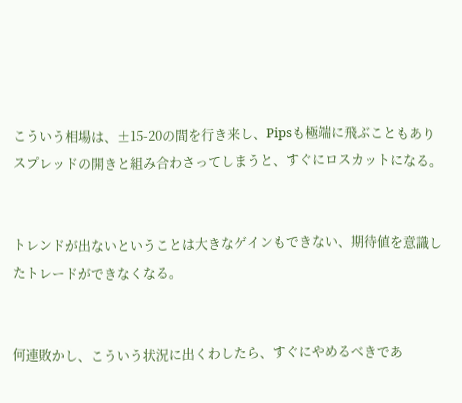こういう相場は、±15-20の間を行き来し、Pipsも極端に飛ぶこともあり
スプレッドの開きと組み合わさってしまうと、すぐにロスカットになる。


トレンドが出ないということは大きなゲインもできない、期待値を意識し
たトレードができなくなる。


何連敗かし、こういう状況に出くわしたら、すぐにやめるべきであ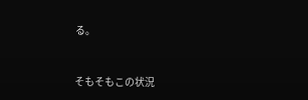る。


そもそもこの状況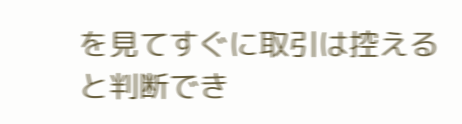を見てすぐに取引は控えると判断でき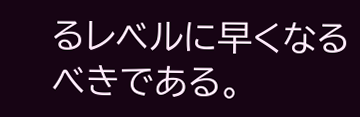るレベルに早くなるべきである。